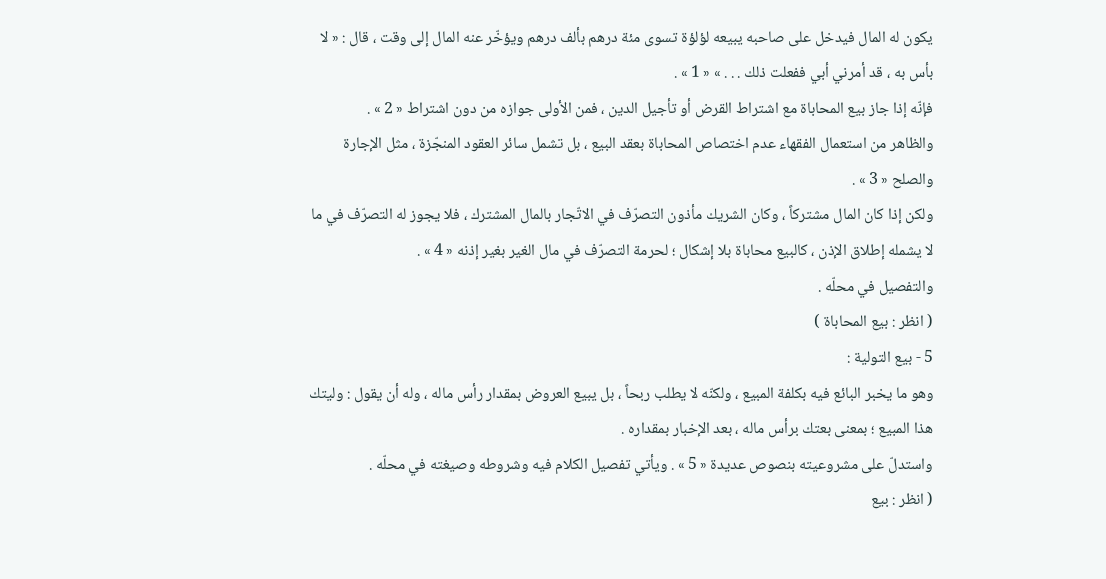يكون له المال فيدخل على صاحبه يبيعه لؤلؤة تسوى مئة درهم بألف درهم ويؤخّر عنه المال إلى وقت ، قال : « لا بأس به ، قد أمرني أبي ففعلت ذلك . . . » « 1 » .
فإنّه إذا جاز بيع المحاباة مع اشتراط القرض أو تأجيل الدين ، فمن الأولى جوازه من دون اشتراط « 2 » .
والظاهر من استعمال الفقهاء عدم اختصاص المحاباة بعقد البيع ، بل تشمل سائر العقود المنجّزة ، مثل الإجارة والصلح « 3 » .
ولكن إذا كان المال مشتركاً ، وكان الشريك مأذون التصرّف في الاتّجار بالمال المشترك ، فلا يجوز له التصرّف في ما لا يشمله إطلاق الإذن ، كالبيع محاباة بلا إشكال ؛ لحرمة التصرّف في مال الغير بغير إذنه « 4 » .
والتفصيل في محلّه .
( انظر : بيع المحاباة )
5 - بيع التولية :
وهو ما يخبر البائع فيه بكلفة المبيع ، ولكنّه لا يطلب ربحاً ، بل يبيع العروض بمقدار رأس ماله ، وله أن يقول : وليتك هذا المبيع ؛ بمعنى بعتك برأس ماله ، بعد الإخبار بمقداره .
واستدلّ على مشروعيته بنصوص عديدة « 5 » . ويأتي تفصيل الكلام فيه وشروطه وصيغته في محلّه .
( انظر : بيع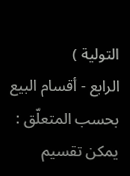التولية )
الرابع - أقسام البيع بحسب المتعلّق :
يمكن تقسيم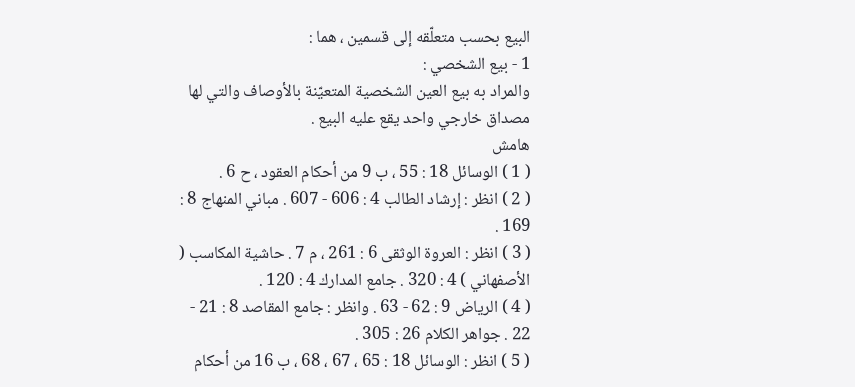البيع بحسب متعلّقه إلى قسمين ، هما :
1 - بيع الشخصي :
والمراد به بيع العين الشخصية المتعيّنة بالأوصاف والتي لها مصداق خارجي واحد يقع عليه البيع .
هامش
( 1 ) الوسائل 18 : 55 ، ب 9 من أحكام العقود ، ح 6 .
( 2 ) انظر : إرشاد الطالب 4 : 606 - 607 . مباني المنهاج 8 : 169 .
( 3 ) انظر : العروة الوثقى 6 : 261 ، م 7 . حاشية المكاسب ( الأصفهاني ) 4 : 320 . جامع المدارك 4 : 120 .
( 4 ) الرياض 9 : 62 - 63 . وانظر : جامع المقاصد 8 : 21 - 22 . جواهر الكلام 26 : 305 .
( 5 ) انظر : الوسائل 18 : 65 ، 67 ، 68 ، ب 16 من أحكام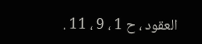العقود ، ح 1 ، 9 ، 11 .